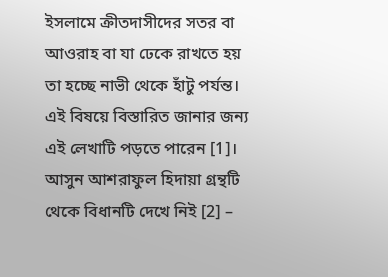ইসলামে ক্রীতদাসীদের সতর বা আওরাহ বা যা ঢেকে রাখতে হয় তা হচ্ছে নাভী থেকে হাঁটু পর্যন্ত। এই বিষয়ে বিস্তারিত জানার জন্য এই লেখাটি পড়তে পারেন [1]। আসুন আশরাফুল হিদায়া গ্রন্থটি থেকে বিধানটি দেখে নিই [2] –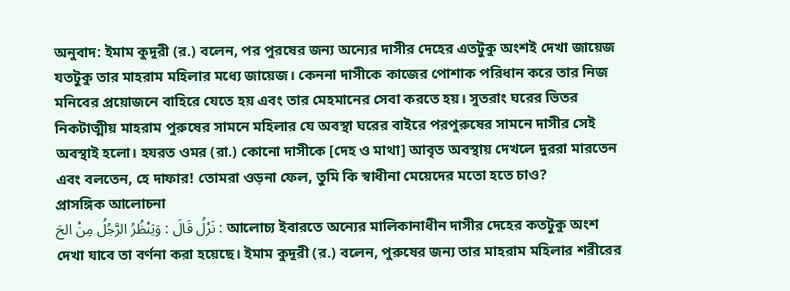অনুবাদ: ইমাম কুদূরী (র.) বলেন, পর পুরষের জন্য অন্যের দাসীর দেহের এতটুকু অংশই দেখা জায়েজ যতটুকু তার মাহরাম মহিলার মধ্যে জায়েজ। কেননা দাসীকে কাজের পোশাক পরিধান করে তার নিজ মনিবের প্রয়োজনে বাহিরে যেতে হয় এবং তার মেহমানের সেবা করতে হয়। সুতরাং ঘরের ভিতর নিকটাত্মীয় মাহরাম পুরুষের সামনে মহিলার যে অবস্থা ঘরের বাইরে পরপুরুষের সামনে দাসীর সেই অবস্থাই হলো। হযরত ওমর (রা.) কোনো দাসীকে [দেহ ও মাথা] আবৃত অবস্থায় দেখলে দুররা মারতেন এবং বলতেন, হে দাফার! তোমরা ওড়না ফেল, তুমি কি স্বাধীনা মেয়েদের মতো হতে চাও?
প্রাসঙ্গিক আলোচনা
نَرْلُ قَالَ : وَيَنْظُرُ الرَّجُلُ مِنْ الحَ : আলোচ্য ইবারতে অন্যের মালিকানাধীন দাসীর দেহের কতটুকু অংশ দেখা যাবে তা বর্ণনা করা হয়েছে। ইমাম কুদূরী (র.) বলেন, পুরুষের জন্য তার মাহরাম মহিলার শরীরের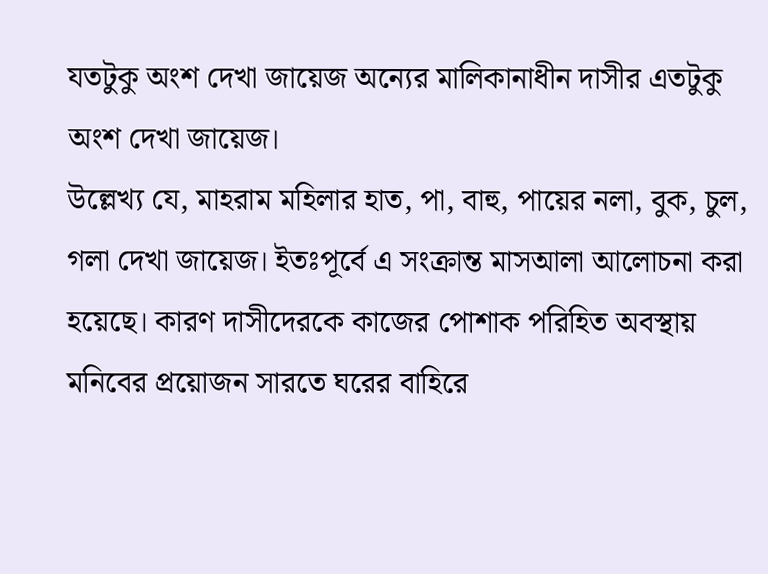যতটুকু অংশ দেখা জায়েজ অন্যের মালিকানাধীন দাসীর এতটুকু অংশ দেখা জায়েজ।
উল্লেখ্য যে, মাহরাম মহিলার হাত, পা, বাহু, পায়ের নলা, বুক, চুল, গলা দেখা জায়েজ। ইতঃপূর্বে এ সংক্রান্ত মাসআলা আলোচনা করা হয়েছে। কারণ দাসীদেরকে কাজের পোশাক পরিহিত অবস্থায় মনিবের প্রয়োজন সারতে ঘরের বাহিরে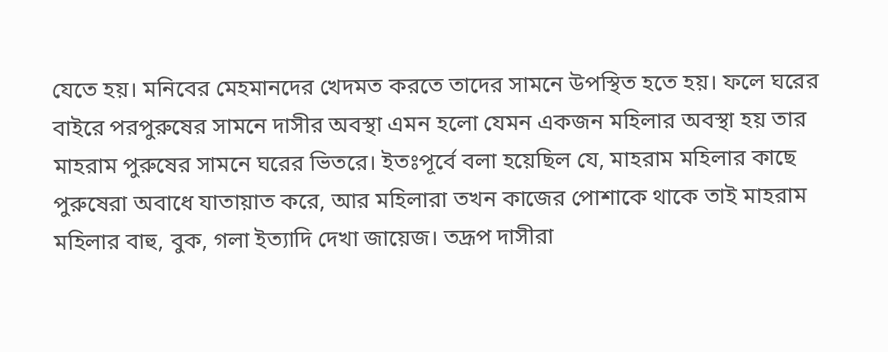যেতে হয়। মনিবের মেহমানদের খেদমত করতে তাদের সামনে উপস্থিত হতে হয়। ফলে ঘরের বাইরে পরপুরুষের সামনে দাসীর অবস্থা এমন হলো যেমন একজন মহিলার অবস্থা হয় তার মাহরাম পুরুষের সামনে ঘরের ভিতরে। ইতঃপূর্বে বলা হয়েছিল যে, মাহরাম মহিলার কাছে পুরুষেরা অবাধে যাতায়াত করে, আর মহিলারা তখন কাজের পোশাকে থাকে তাই মাহরাম মহিলার বাহু, বুক, গলা ইত্যাদি দেখা জায়েজ। তদ্রূপ দাসীরা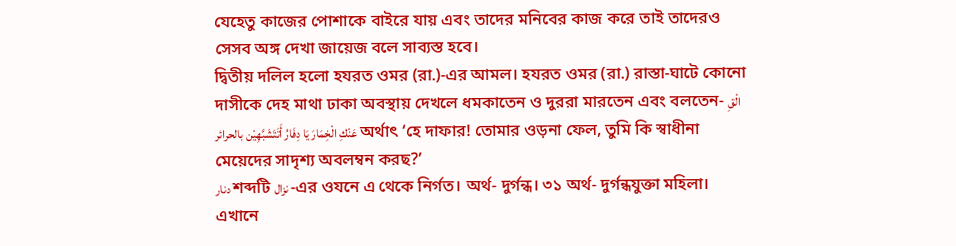যেহেতু কাজের পোশাকে বাইরে যায় এবং তাদের মনিবের কাজ করে তাই তাদেরও সেসব অঙ্গ দেখা জায়েজ বলে সাব্যস্ত হবে।
দ্বিতীয় দলিল হলো হযরত ওমর (রা.)-এর আমল। হযরত ওমর (রা.) রাস্তা-ঘাটে কোনো দাসীকে দেহ মাথা ঢাকা অবস্থায় দেখলে ধমকাতেন ও দুররা মারতেন এবং বলতেন- الْقِ عَنْكِ الْخِمَارَ يَا دِفَارُ أَتَتَشَبَّهِيْن بالحرائر অর্থাৎ ‘হে দাফার! তোমার ওড়না ফেল, তুমি কি স্বাধীনা মেয়েদের সাদৃশ্য অবলম্বন করছ?’
دنار শব্দটি نزال -এর ওযনে এ থেকে নির্গত। অর্থ- দুর্গন্ধ। ৩১ অর্থ- দুর্গন্ধযুক্তা মহিলা। এখানে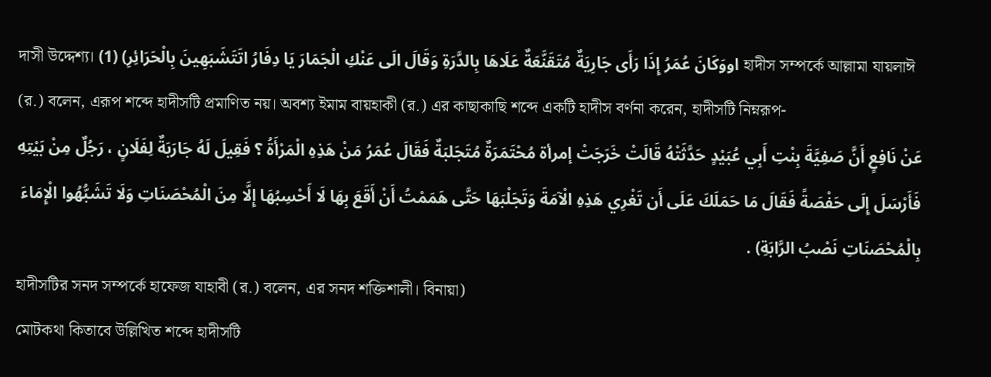দাসী উদ্দেশ্য। اووَكَانَ عُمَرُ إِذَا رَأَى جَارِيَةٌ مُتَقَنَّعَةٌ عَلَاهَا بِالدَّرَةِ وَقَالَ الَى عَنْكِ الْجَمَارَ يَا دِفَارُ اتَتَشَبَهِينَ بِالْحَرَائِرِ) (1) হাদীস সম্পর্কে আল্লামা যায়লাঈ (র.) বলেন, এরূপ শব্দে হাদীসটি প্রমাণিত নয়। অবশ্য ইমাম বায়হাকী (র.) এর কাছাকাছি শব্দে একটি হাদীস বর্ণনা করেন, হাদীসটি নিম্নরূপ-
عَنْ نَافِعٍ أَنَّ صَفِيَّةَ بِنْتِ أَبِي عُبَيْدٍ حَدَّثَتْهُ قَالَتْ خَرَجَتْ إمرأة مُحْتَمَرَةٌ مُتَجَلبَةٌ فَقَالَ عُمَرُ مَنْ هَذِهِ الْمَرْأَةُ ؟ فَقِيلَ لَهُ جَارَبَةٌ لِفَلَانٍ ، رَجُلٌ مِنْ بَيْتِهِ فَأَرْسَلَ إِلَى حَفْصَةً فَقَالَ مَا حَمَلَكَ عَلَى أَن تَغْرِي هَذِهِ الْآمَةَ وَتَجَلْبَهَا حَتَّى هَمَمْتُ أَنْ أَقَعَ بِهَا لَا أَحْسِبُهَا إِلَّا مِنَ الْمُحْصَنَاتِ وَلَا تَشَبُّهُوا الْإِمَاءَ بِالْمُحْصَنَاتِ نَصْبُ الرَّابَةِ) .
হাদীসটির সনদ সম্পর্কে হাফেজ যাহাবী (র.) বলেন, এর সনদ শক্তিশালী। বিনায়া)
মোটকথা কিতাবে উল্লিখিত শব্দে হাদীসটি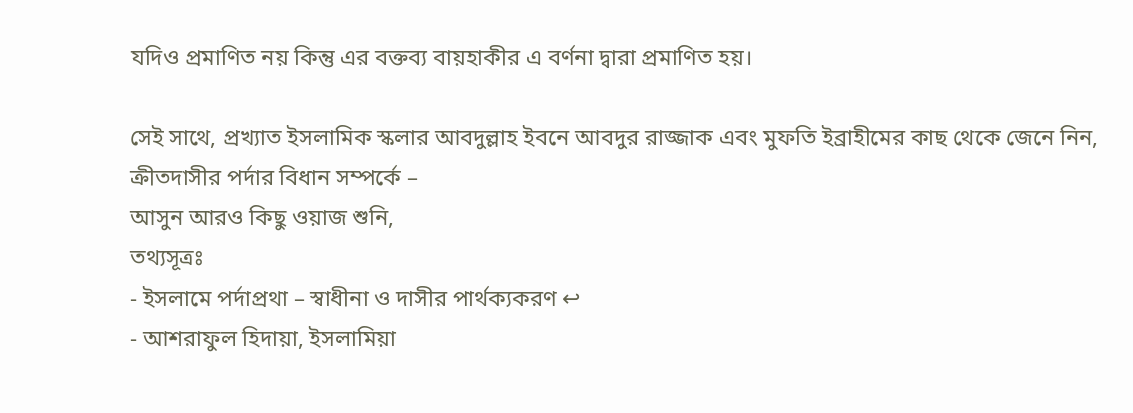যদিও প্রমাণিত নয় কিন্তু এর বক্তব্য বায়হাকীর এ বর্ণনা দ্বারা প্রমাণিত হয়।

সেই সাথে, প্রখ্যাত ইসলামিক স্কলার আবদুল্লাহ ইবনে আবদুর রাজ্জাক এবং মুফতি ইব্রাহীমের কাছ থেকে জেনে নিন, ক্রীতদাসীর পর্দার বিধান সম্পর্কে –
আসুন আরও কিছু ওয়াজ শুনি,
তথ্যসূত্রঃ
- ইসলামে পর্দাপ্রথা – স্বাধীনা ও দাসীর পার্থক্যকরণ ↩
- আশরাফুল হিদায়া, ইসলামিয়া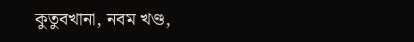কুতুবখানা, নবম খণ্ড,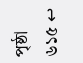পৃষ্ঠা ৬১৫ ↩